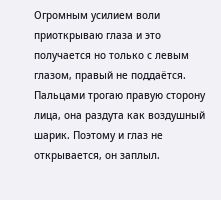Огромным усилием воли приоткрываю глаза и это получается но только с левым глазом, правый не поддаётся. Пальцами трогаю правую сторону лица, она раздута как воздушный шарик. Поэтому и глаз не открывается, он заплыл.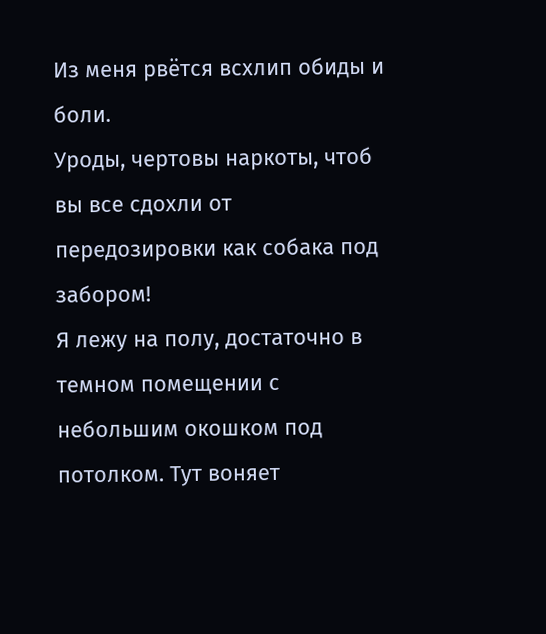Из меня рвётся всхлип обиды и боли.
Уроды, чертовы наркоты, чтоб вы все сдохли от передозировки как собака под забором!
Я лежу на полу, достаточно в темном помещении с небольшим окошком под потолком. Тут воняет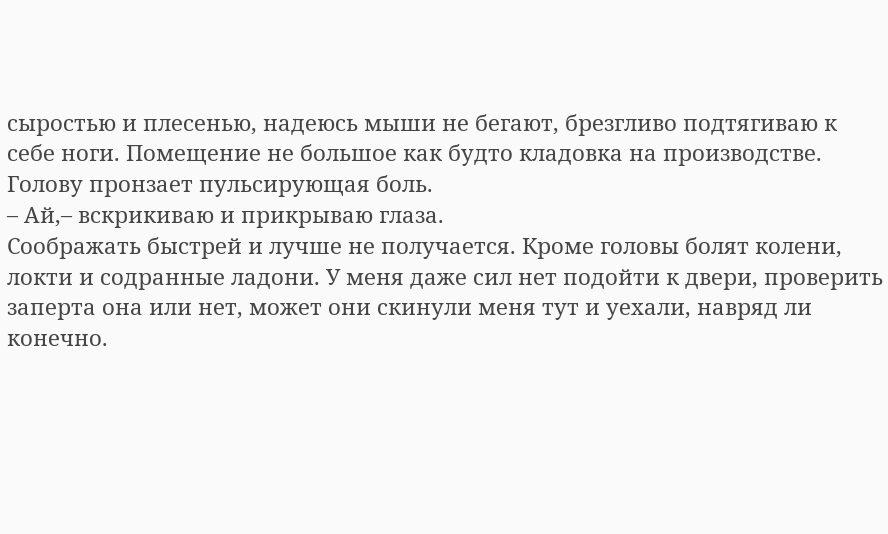сыростью и плесенью, надеюсь мыши не бегают, брезгливо подтягиваю к себе ноги. Помещение не большое как будто кладовка на производстве. Голову пронзает пульсирующая боль.
– Ай,– вскрикиваю и прикрываю глаза.
Соображать быстрей и лучше не получается. Кроме головы болят колени, локти и содранные ладони. У меня даже сил нет подойти к двери, проверить заперта она или нет, может они скинули меня тут и уехали, навряд ли конечно.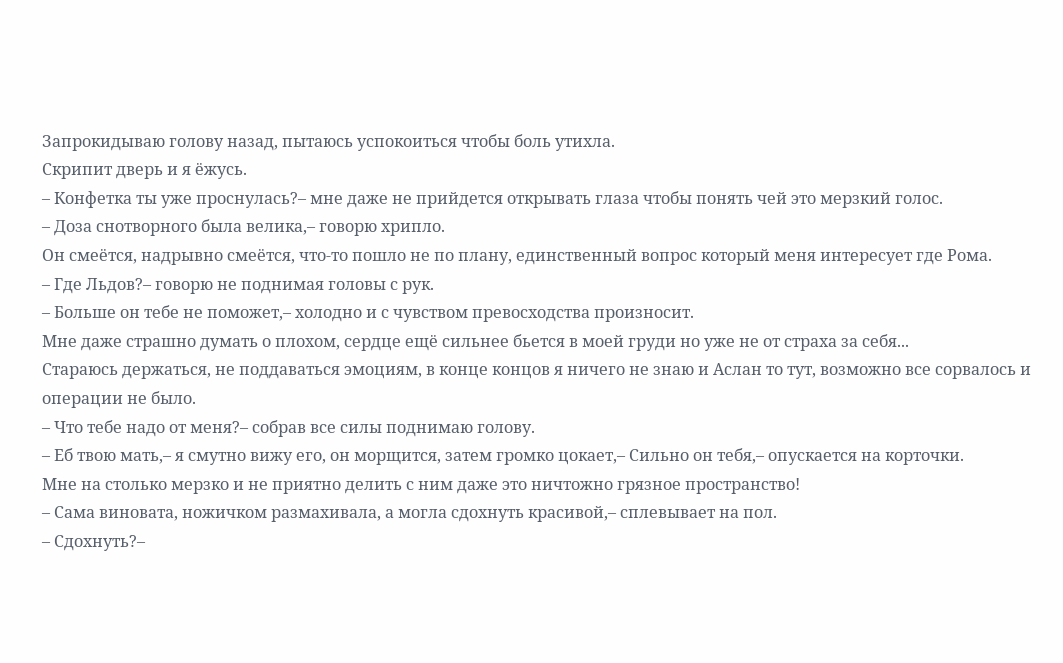Запрокидываю голову назад, пытаюсь успокоиться чтобы боль утихла.
Скрипит дверь и я ёжусь.
– Конфетка ты уже проснулась?– мне даже не прийдется открывать глаза чтобы понять чей это мерзкий голос.
– Доза снотворного была велика,– говорю хрипло.
Он смеётся, надрывно смеётся, что-то пошло не по плану, единственный вопрос который меня интересует где Рома.
– Где Льдов?– говорю не поднимая головы с рук.
– Больше он тебе не поможет,– холодно и с чувством превосходства произносит.
Мне даже страшно думать о плохом, сердце ещё сильнее бьется в моей груди но уже не от страха за себя...
Стараюсь держаться, не поддаваться эмоциям, в конце концов я ничего не знаю и Аслан то тут, возможно все сорвалось и операции не было.
– Что тебе надо от меня?– собрав все силы поднимаю голову.
– Еб твою мать,– я смутно вижу его, он морщится, затем громко цокает,– Сильно он тебя,– опускается на корточки.
Мне на столько мерзко и не приятно делить с ним даже это ничтожно грязное пространство!
– Сама виновата, ножичком размахивала, а могла сдохнуть красивой,– сплевывает на пол.
– Сдохнуть?–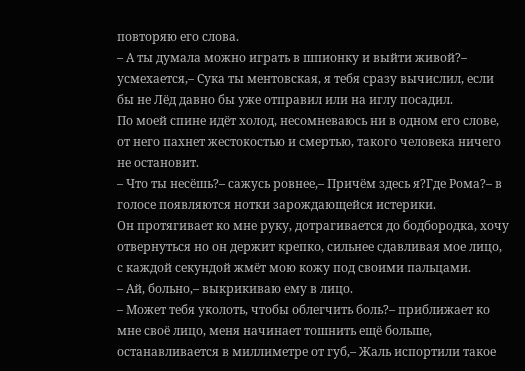повторяю его слова.
– А ты думала можно играть в шпионку и выйти живой?– усмехается,– Сука ты ментовская, я тебя сразу вычислил, если бы не Лёд давно бы уже отправил или на иглу посадил.
По моей спине идёт холод, несомневаюсь ни в одном его слове, от него пахнет жестокостью и смертью, такого человека ничего не остановит.
– Что ты несёшь?– сажусь ровнее,– Причём здесь я?Где Рома?– в голосе появляются нотки зарождающейся истерики.
Он протягивает ко мне руку, дотрагивается до бодбородка, хочу отвернуться но он держит крепко, сильнее сдавливая мое лицо, с каждой секундой жмёт мою кожу под своими пальцами.
– Ай, больно,– выкрикиваю ему в лицо.
– Может тебя уколоть, чтобы облегчить боль?– приближает ко мне своё лицо, меня начинает тошнить ещё больше, останавливается в миллиметре от губ,– Жаль испортили такое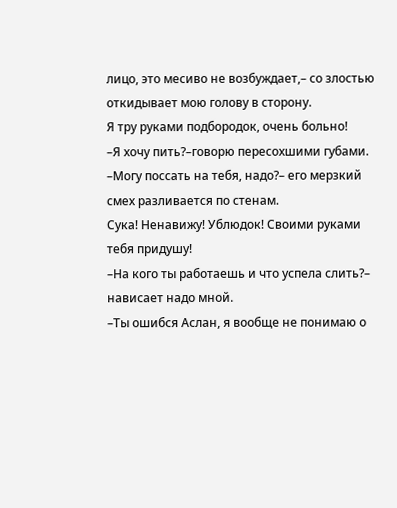лицо, это месиво не возбуждает,– со злостью откидывает мою голову в сторону.
Я тру руками подбородок, очень больно!
–Я хочу пить?–говорю пересохшими губами.
–Могу поссать на тебя, надо?– его мерзкий смех разливается по стенам.
Сука! Ненавижу! Ублюдок! Своими руками тебя придушу!
–На кого ты работаешь и что успела слить?– нависает надо мной.
–Ты ошибся Аслан, я вообще не понимаю о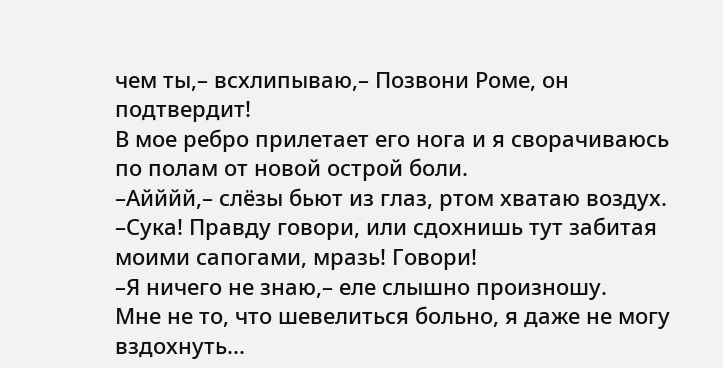чем ты,– всхлипываю,– Позвони Роме, он подтвердит!
В мое ребро прилетает его нога и я сворачиваюсь по полам от новой острой боли.
–Айййй,– слёзы бьют из глаз, ртом хватаю воздух.
–Сука! Правду говори, или сдохнишь тут забитая моими сапогами, мразь! Говори!
–Я ничего не знаю,– еле слышно произношу.
Мне не то, что шевелиться больно, я даже не могу вздохнуть...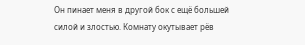Он пинает меня в другой бок с ещё большей силой и злостью. Комнату окутывает рёв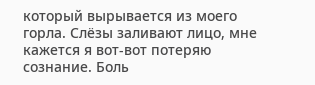который вырывается из моего горла. Слёзы заливают лицо, мне кажется я вот-вот потеряю сознание. Боль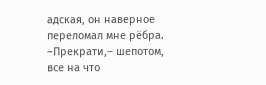адская, он наверное переломал мне рёбра.
–Прекрати,– шепотом, все на что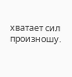хватает сил произношу.